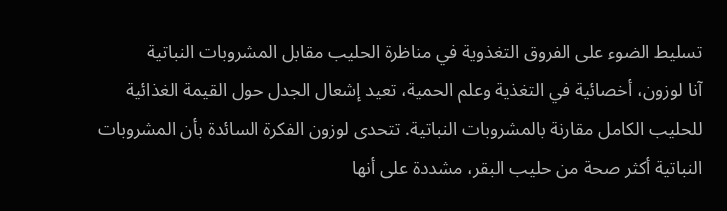تسليط الضوء على الفروق التغذوية في مناظرة الحليب مقابل المشروبات النباتية
آنا لوزون، أخصائية في التغذية وعلم الحمية، تعيد إشعال الجدل حول القيمة الغذائية للحليب الكامل مقارنة بالمشروبات النباتية. تتحدى لوزون الفكرة السائدة بأن المشروبات النباتية أكثر صحة من حليب البقر، مشددة على أنها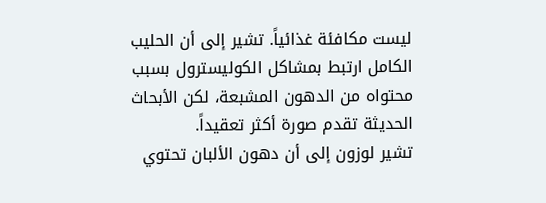ليست مكافئة غذائياً. تشير إلى أن الحليب الكامل ارتبط بمشاكل الكوليسترول بسبب محتواه من الدهون المشبعة، لكن الأبحاث الحديثة تقدم صورة أكثر تعقيداً.
تشير لوزون إلى أن دهون الألبان تحتوي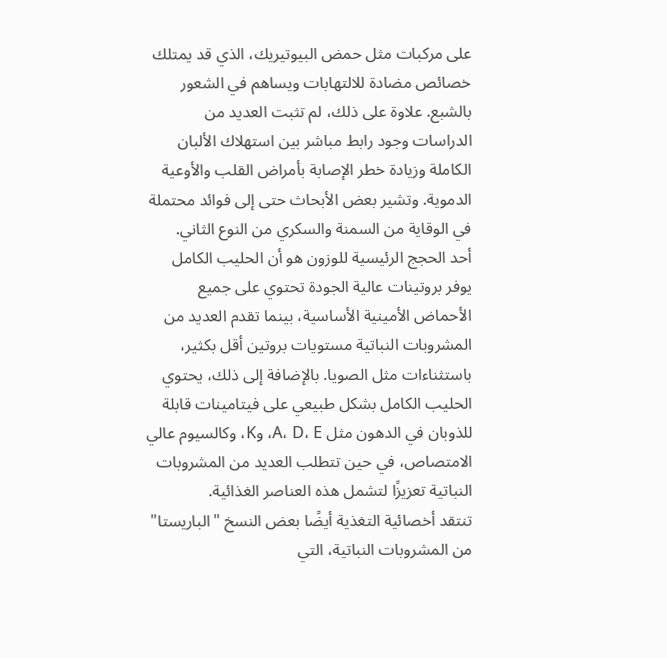على مركبات مثل حمض البيوتيريك، الذي قد يمتلك خصائص مضادة للالتهابات ويساهم في الشعور بالشبع. علاوة على ذلك، لم تثبت العديد من الدراسات وجود رابط مباشر بين استهلاك الألبان الكاملة وزيادة خطر الإصابة بأمراض القلب والأوعية الدموية. وتشير بعض الأبحاث حتى إلى فوائد محتملة في الوقاية من السمنة والسكري من النوع الثاني.
أحد الحجج الرئيسية للوزون هو أن الحليب الكامل يوفر بروتينات عالية الجودة تحتوي على جميع الأحماض الأمينية الأساسية، بينما تقدم العديد من المشروبات النباتية مستويات بروتين أقل بكثير، باستثناءات مثل الصويا. بالإضافة إلى ذلك، يحتوي الحليب الكامل بشكل طبيعي على فيتامينات قابلة للذوبان في الدهون مثل A، D، E، وK، وكالسيوم عالي الامتصاص، في حين تتطلب العديد من المشروبات النباتية تعزيزًا لتشمل هذه العناصر الغذائية.
تنتقد أخصائية التغذية أيضًا بعض النسخ "الباريستا" من المشروبات النباتية، التي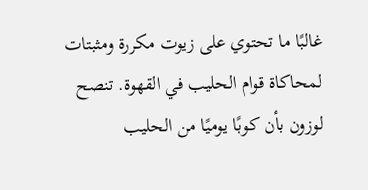غالبًا ما تحتوي على زيوت مكررة ومثبتات لمحاكاة قوام الحليب في القهوة. تنصح لوزون بأن كوبًا يوميًا من الحليب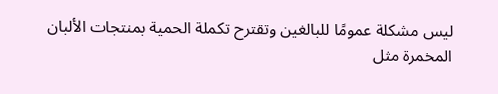ليس مشكلة عمومًا للبالغين وتقترح تكملة الحمية بمنتجات الألبان المخمرة مثل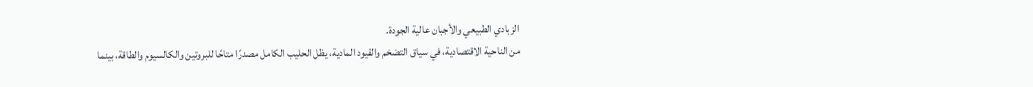الزبادي الطبيعي والأجبان عالية الجودة.
من الناحية الاقتصادية، في سياق التضخم والقيود المادية، يظل الحليب الكامل مصدرًا متاحًا للبروتين والكالسيوم والطاقة، بينما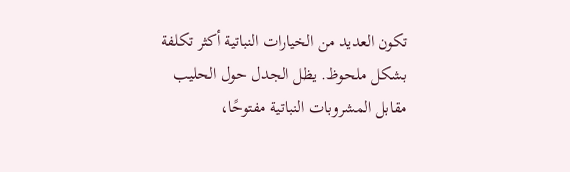تكون العديد من الخيارات النباتية أكثر تكلفة بشكل ملحوظ. يظل الجدل حول الحليب مقابل المشروبات النباتية مفتوحًا،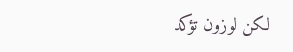لكن لوزون تؤكد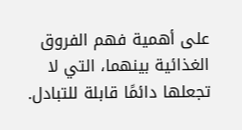على أهمية فهم الفروق الغذائية بينهما، التي لا تجعلها دائمًا قابلة للتبادل.